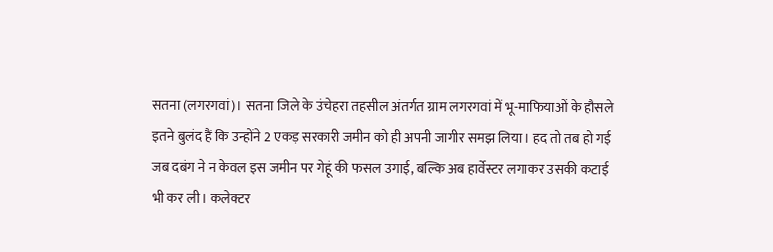सतना (लगरगवां)। सतना जिले के उंचेहरा तहसील अंतर्गत ग्राम लगरगवां में भू-माफियाओं के हौसले इतने बुलंद हैं कि उन्होंने 2 एकड़ सरकारी जमीन को ही अपनी जागीर समझ लिया। हद तो तब हो गई जब दबंग ने न केवल इस जमीन पर गेहूं की फसल उगाई, बल्कि अब हार्वेस्टर लगाकर उसकी कटाई भी कर ली। कलेक्टर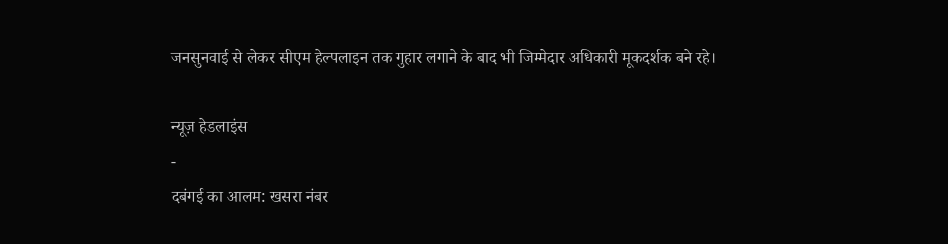जनसुनवाई से लेकर सीएम हेल्पलाइन तक गुहार लगाने के बाद भी जिम्मेदार अधिकारी मूकदर्शक बने रहे।

न्यूज़ हेडलाइंस
-
दबंगई का आलम: खसरा नंबर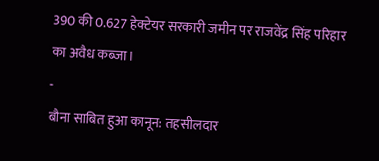390 की 0.627 हेक्टेयर सरकारी जमीन पर राजवेंद्र सिंह परिहार का अवैध कब्जा।
-
बौना साबित हुआ कानून: तहसीलदार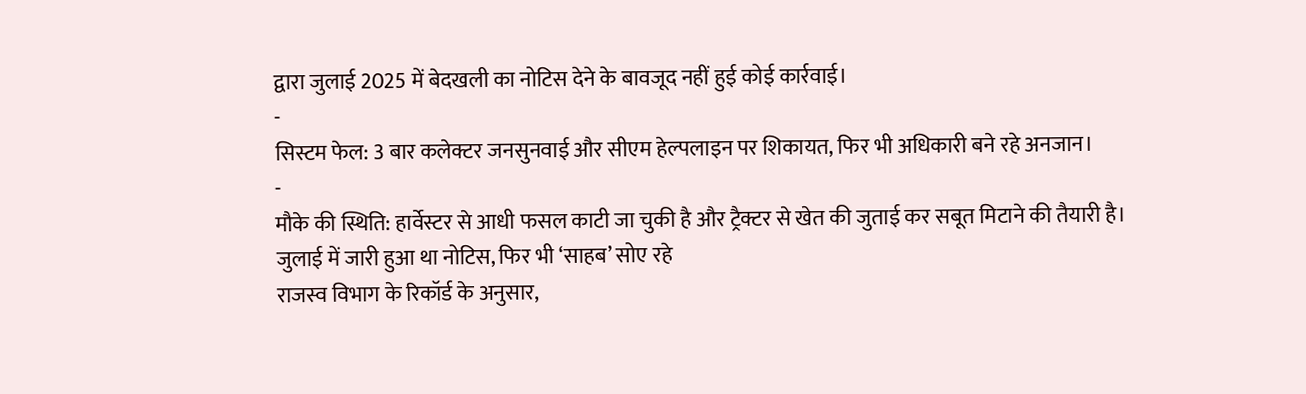द्वारा जुलाई 2025 में बेदखली का नोटिस देने के बावजूद नहीं हुई कोई कार्रवाई।
-
सिस्टम फेल: 3 बार कलेक्टर जनसुनवाई और सीएम हेल्पलाइन पर शिकायत, फिर भी अधिकारी बने रहे अनजान।
-
मौके की स्थिति: हार्वेस्टर से आधी फसल काटी जा चुकी है और ट्रैक्टर से खेत की जुताई कर सबूत मिटाने की तैयारी है।
जुलाई में जारी हुआ था नोटिस, फिर भी ‘साहब’ सोए रहे
राजस्व विभाग के रिकॉर्ड के अनुसार,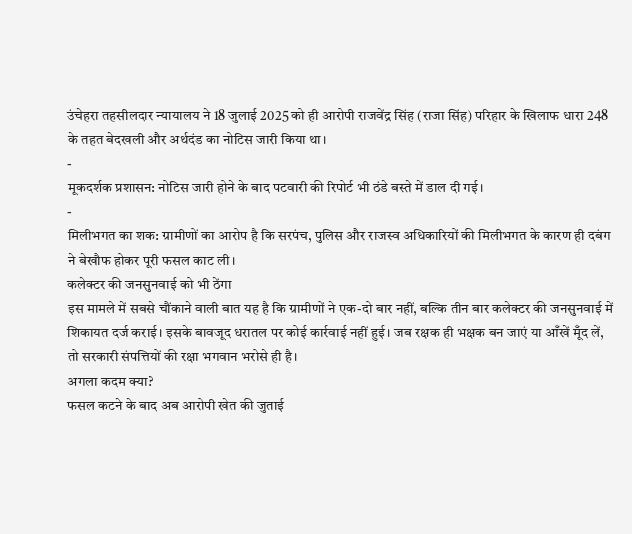उंचेहरा तहसीलदार न्यायालय ने 18 जुलाई 2025 को ही आरोपी राजवेंद्र सिंह (राजा सिंह) परिहार के खिलाफ धारा 248 के तहत बेदखली और अर्थदंड का नोटिस जारी किया था।
-
मूकदर्शक प्रशासन: नोटिस जारी होने के बाद पटवारी की रिपोर्ट भी ठंडे बस्ते में डाल दी गई।
-
मिलीभगत का शक: ग्रामीणों का आरोप है कि सरपंच, पुलिस और राजस्व अधिकारियों की मिलीभगत के कारण ही दबंग ने बेखौफ होकर पूरी फसल काट ली।
कलेक्टर की जनसुनवाई को भी ठेंगा
इस मामले में सबसे चौंकाने वाली बात यह है कि ग्रामीणों ने एक-दो बार नहीं, बल्कि तीन बार कलेक्टर की जनसुनवाई में शिकायत दर्ज कराई। इसके बावजूद धरातल पर कोई कार्रवाई नहीं हुई। जब रक्षक ही भक्षक बन जाएं या आँखें मूँद लें, तो सरकारी संपत्तियों की रक्षा भगवान भरोसे ही है।
अगला कदम क्या?
फसल कटने के बाद अब आरोपी खेत की जुताई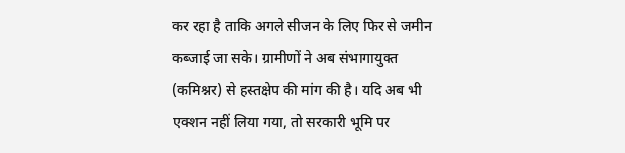कर रहा है ताकि अगले सीजन के लिए फिर से जमीन कब्जाई जा सके। ग्रामीणों ने अब संभागायुक्त (कमिश्नर) से हस्तक्षेप की मांग की है। यदि अब भी एक्शन नहीं लिया गया, तो सरकारी भूमि पर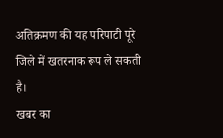अतिक्रमण की यह परिपाटी पूरे जिले में खतरनाक रूप ले सकती है।
खबर का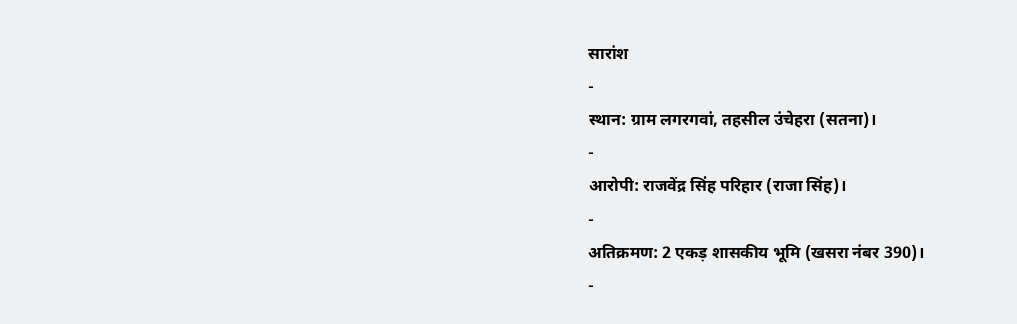सारांश
-
स्थान: ग्राम लगरगवां, तहसील उंचेहरा (सतना)।
-
आरोपी: राजवेंद्र सिंह परिहार (राजा सिंह)।
-
अतिक्रमण: 2 एकड़ शासकीय भूमि (खसरा नंबर 390)।
-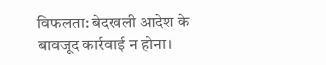विफलता: बेदखली आदेश के बावजूद कार्रवाई न होना।